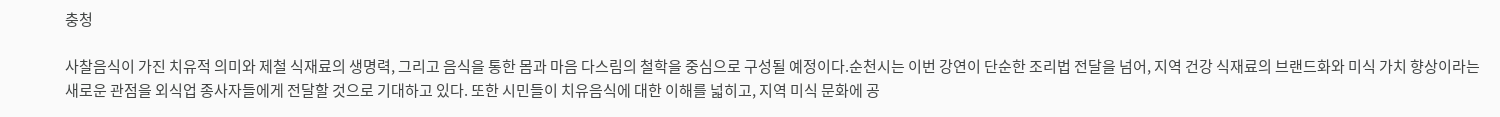충청

사찰음식이 가진 치유적 의미와 제철 식재료의 생명력, 그리고 음식을 통한 몸과 마음 다스림의 철학을 중심으로 구성될 예정이다.순천시는 이번 강연이 단순한 조리법 전달을 넘어, 지역 건강 식재료의 브랜드화와 미식 가치 향상이라는 새로운 관점을 외식업 종사자들에게 전달할 것으로 기대하고 있다. 또한 시민들이 치유음식에 대한 이해를 넓히고, 지역 미식 문화에 공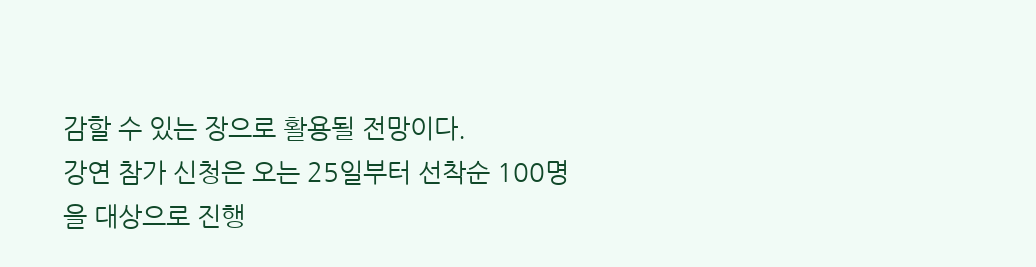감할 수 있는 장으로 활용될 전망이다.
강연 참가 신청은 오는 25일부터 선착순 100명을 대상으로 진행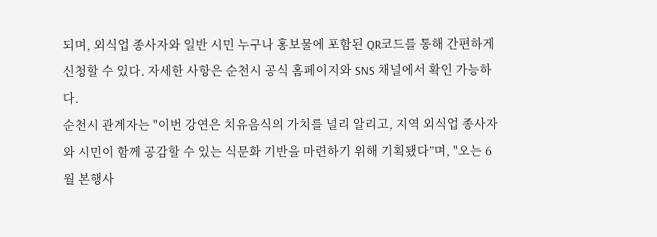되며, 외식업 종사자와 일반 시민 누구나 홍보물에 포함된 QR코드를 통해 간편하게 신청할 수 있다. 자세한 사항은 순천시 공식 홈페이지와 SNS 채널에서 확인 가능하다.
순천시 관계자는 "이번 강연은 치유음식의 가치를 널리 알리고, 지역 외식업 종사자와 시민이 함께 공감할 수 있는 식문화 기반을 마련하기 위해 기획됐다”며, "오는 6월 본행사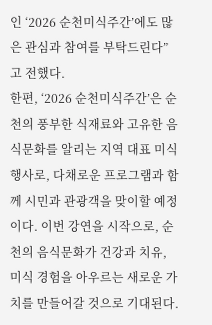인 ‘2026 순천미식주간’에도 많은 관심과 참여를 부탁드린다”고 전했다.
한편, ‘2026 순천미식주간’은 순천의 풍부한 식재료와 고유한 음식문화를 알리는 지역 대표 미식 행사로, 다채로운 프로그램과 함께 시민과 관광객을 맞이할 예정이다. 이번 강연을 시작으로, 순천의 음식문화가 건강과 치유, 미식 경험을 아우르는 새로운 가치를 만들어갈 것으로 기대된다.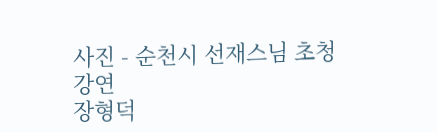사진 - 순천시 선재스님 초청 강연
장형덕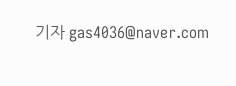기자 gas4036@naver.com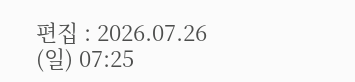편집 : 2026.07.26 (일) 07:25